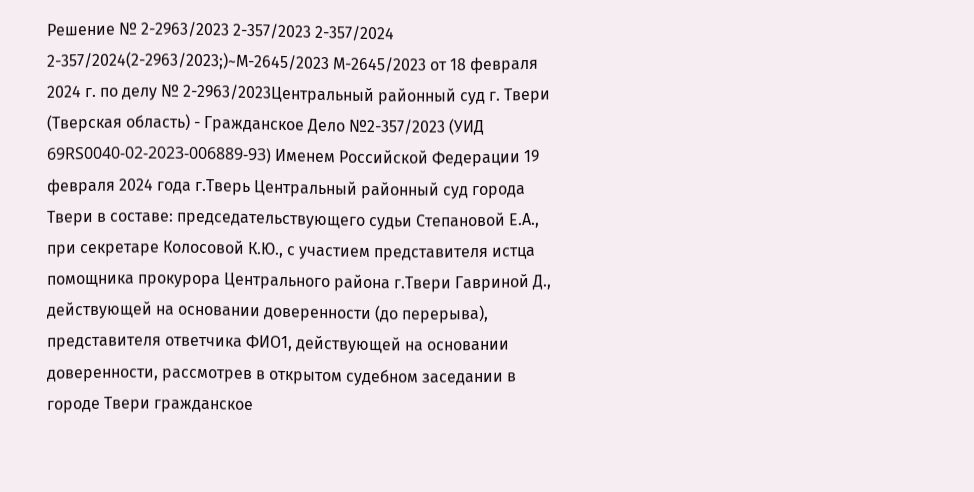Решение № 2-2963/2023 2-357/2023 2-357/2024 2-357/2024(2-2963/2023;)~М-2645/2023 М-2645/2023 от 18 февраля 2024 г. по делу № 2-2963/2023Центральный районный суд г. Твери (Тверская область) - Гражданское Дело №2-357/2023 (УИД 69RS0040-02-2023-006889-93) Именем Российской Федерации 19 февраля 2024 года г.Тверь Центральный районный суд города Твери в составе: председательствующего судьи Степановой Е.А., при секретаре Колосовой К.Ю., с участием представителя истца помощника прокурора Центрального района г.Твери Гавриной Д., действующей на основании доверенности (до перерыва), представителя ответчика ФИО1, действующей на основании доверенности, рассмотрев в открытом судебном заседании в городе Твери гражданское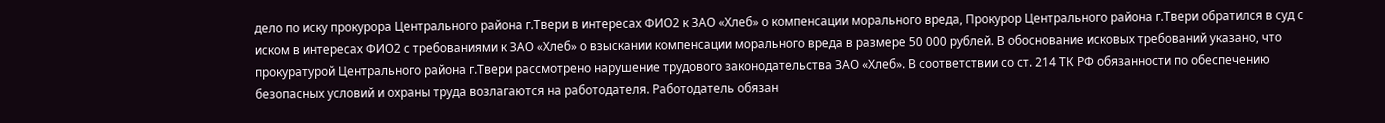дело по иску прокурора Центрального района г.Твери в интересах ФИО2 к ЗАО «Хлеб» о компенсации морального вреда, Прокурор Центрального района г.Твери обратился в суд с иском в интересах ФИО2 с требованиями к ЗАО «Хлеб» о взыскании компенсации морального вреда в размере 50 000 рублей. В обоснование исковых требований указано, что прокуратурой Центрального района г.Твери рассмотрено нарушение трудового законодательства ЗАО «Хлеб». В соответствии со ст. 214 ТК РФ обязанности по обеспечению безопасных условий и охраны труда возлагаются на работодателя. Работодатель обязан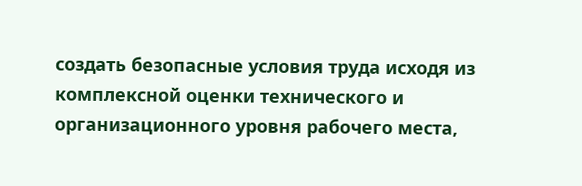создать безопасные условия труда исходя из комплексной оценки технического и организационного уровня рабочего места,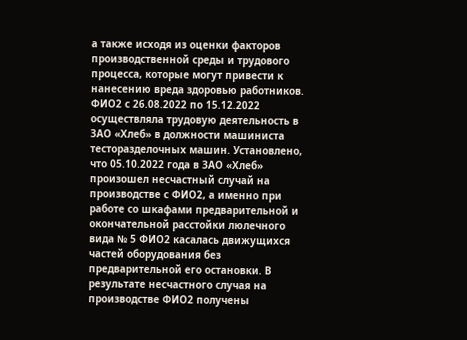а также исходя из оценки факторов производственной среды и трудового процесса, которые могут привести к нанесению вреда здоровью работников. ФИО2 с 26.08.2022 по 15.12.2022 осуществляла трудовую деятельность в ЗАО «Хлеб» в должности машиниста тесторазделочных машин. Установлено, что 05.10.2022 года в ЗАО «Хлеб» произошел несчастный случай на производстве с ФИО2, а именно при работе со шкафами предварительной и окончательной расстойки люлечного вида № 5 ФИО2 касалась движущихся частей оборудования без предварительной его остановки. В результате несчастного случая на производстве ФИО2 получены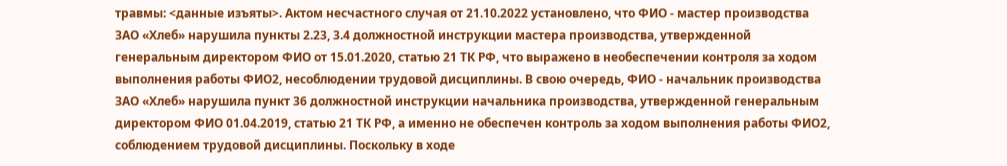травмы: <данные изъяты>. Актом несчастного случая от 21.10.2022 установлено, что ФИО - мастер производства ЗАО «Хлеб» нарушила пункты 2.23, 3.4 должностной инструкции мастера производства, утвержденной генеральным директором ФИО от 15.01.2020, статью 21 ТК РФ, что выражено в необеспечении контроля за ходом выполнения работы ФИО2, несоблюдении трудовой дисциплины. В свою очередь, ФИО - начальник производства ЗАО «Хлеб» нарушила пункт 36 должностной инструкции начальника производства, утвержденной генеральным директором ФИО 01.04.2019, статью 21 ТК РФ, а именно не обеспечен контроль за ходом выполнения работы ФИО2, соблюдением трудовой дисциплины. Поскольку в ходе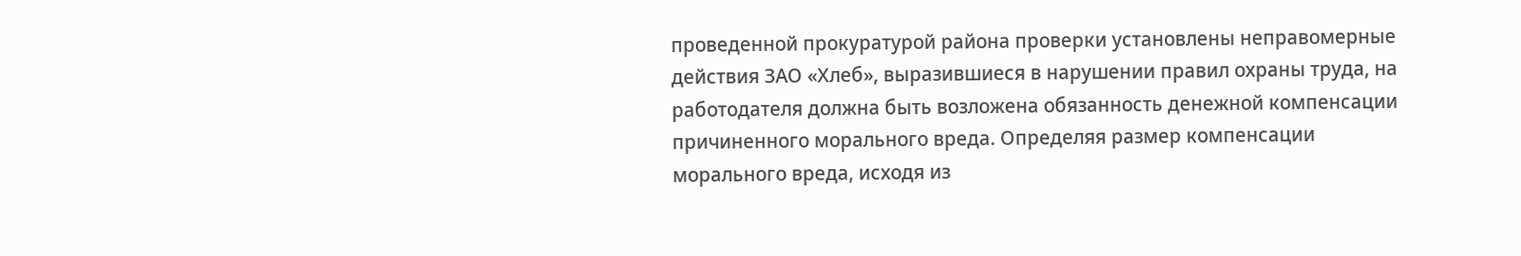проведенной прокуратурой района проверки установлены неправомерные действия ЗАО «Хлеб», выразившиеся в нарушении правил охраны труда, на работодателя должна быть возложена обязанность денежной компенсации причиненного морального вреда. Определяя размер компенсации морального вреда, исходя из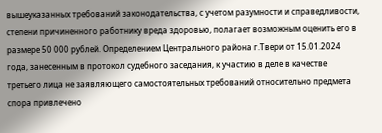вышеуказанных требований законодательства, с учетом разумности и справедливости, степени причиненного работнику вреда здоровью, полагает возможным оценить его в размере 50 000 рублей. Определением Центрального района г.Твери от 15.01.2024 года, занесенным в протокол судебного заседания, к участию в деле в качестве третьего лица не заявляющего самостоятельных требований относительно предмета спора привлечено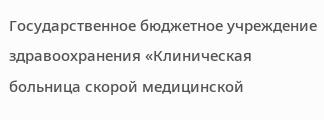Государственное бюджетное учреждение здравоохранения «Клиническая больница скорой медицинской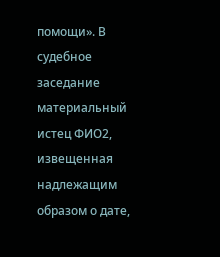помощи». В судебное заседание материальный истец ФИО2, извещенная надлежащим образом о дате,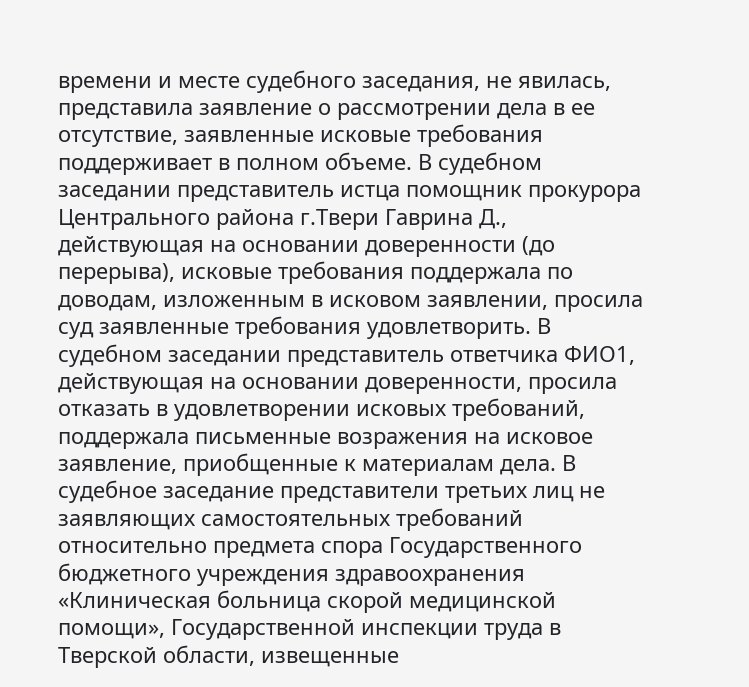времени и месте судебного заседания, не явилась, представила заявление о рассмотрении дела в ее отсутствие, заявленные исковые требования поддерживает в полном объеме. В судебном заседании представитель истца помощник прокурора Центрального района г.Твери Гаврина Д., действующая на основании доверенности (до перерыва), исковые требования поддержала по доводам, изложенным в исковом заявлении, просила суд заявленные требования удовлетворить. В судебном заседании представитель ответчика ФИО1, действующая на основании доверенности, просила отказать в удовлетворении исковых требований, поддержала письменные возражения на исковое заявление, приобщенные к материалам дела. В судебное заседание представители третьих лиц не заявляющих самостоятельных требований относительно предмета спора Государственного бюджетного учреждения здравоохранения «Клиническая больница скорой медицинской помощи», Государственной инспекции труда в Тверской области, извещенные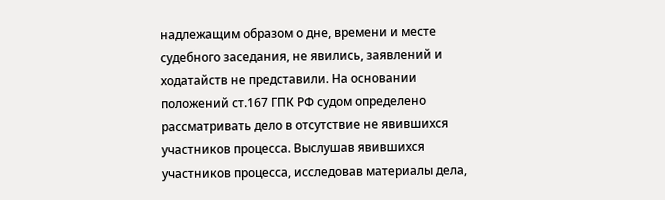надлежащим образом о дне, времени и месте судебного заседания, не явились, заявлений и ходатайств не представили. На основании положений ст.167 ГПК РФ судом определено рассматривать дело в отсутствие не явившихся участников процесса. Выслушав явившихся участников процесса, исследовав материалы дела,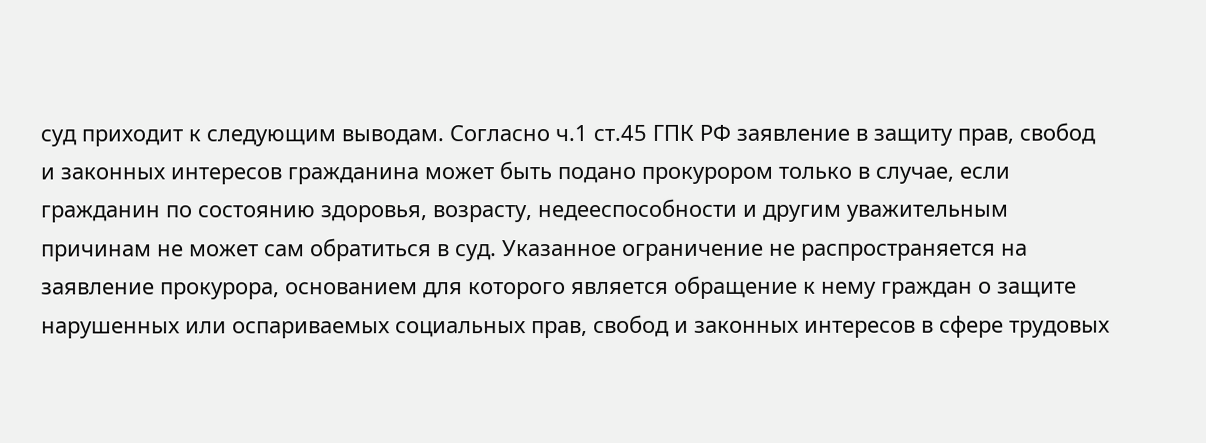суд приходит к следующим выводам. Согласно ч.1 ст.45 ГПК РФ заявление в защиту прав, свобод и законных интересов гражданина может быть подано прокурором только в случае, если гражданин по состоянию здоровья, возрасту, недееспособности и другим уважительным причинам не может сам обратиться в суд. Указанное ограничение не распространяется на заявление прокурора, основанием для которого является обращение к нему граждан о защите нарушенных или оспариваемых социальных прав, свобод и законных интересов в сфере трудовых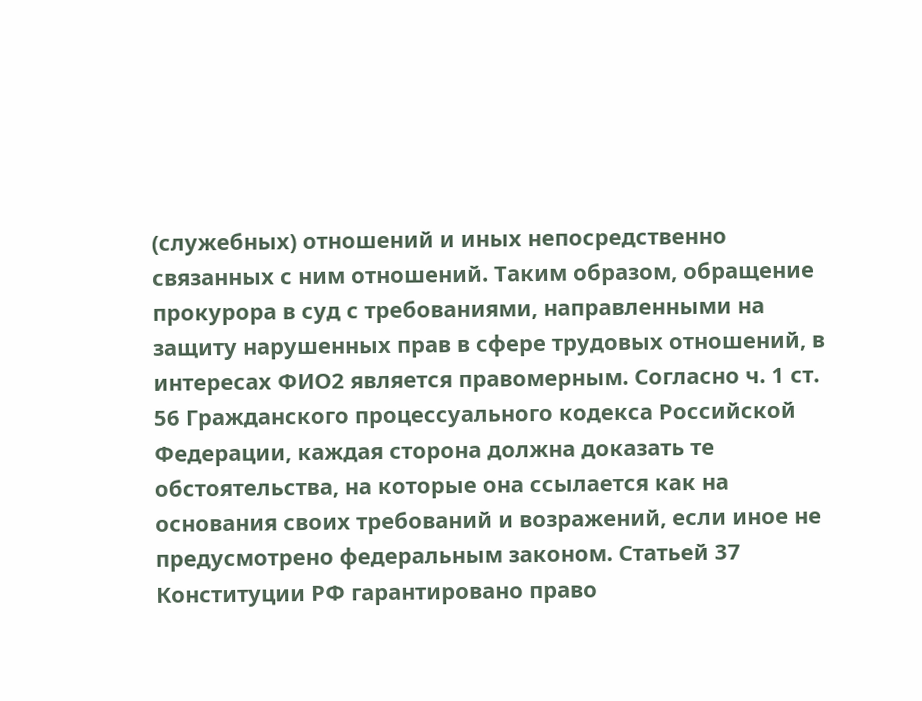(служебных) отношений и иных непосредственно связанных с ним отношений. Таким образом, обращение прокурора в суд с требованиями, направленными на защиту нарушенных прав в сфере трудовых отношений, в интересах ФИО2 является правомерным. Согласно ч. 1 ст. 56 Гражданского процессуального кодекса Российской Федерации, каждая сторона должна доказать те обстоятельства, на которые она ссылается как на основания своих требований и возражений, если иное не предусмотрено федеральным законом. Статьей 37 Конституции РФ гарантировано право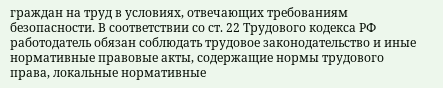граждан на труд в условиях, отвечающих требованиям безопасности. В соответствии со ст. 22 Трудового кодекса РФ работодатель обязан соблюдать трудовое законодательство и иные нормативные правовые акты, содержащие нормы трудового права, локальные нормативные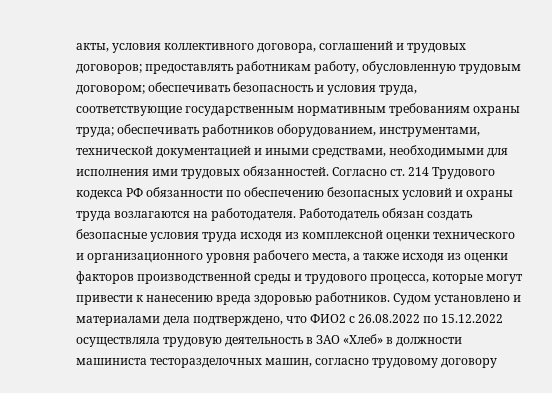акты, условия коллективного договора, соглашений и трудовых договоров; предоставлять работникам работу, обусловленную трудовым договором; обеспечивать безопасность и условия труда, соответствующие государственным нормативным требованиям охраны труда; обеспечивать работников оборудованием, инструментами, технической документацией и иными средствами, необходимыми для исполнения ими трудовых обязанностей. Согласно ст. 214 Трудового кодекса РФ обязанности по обеспечению безопасных условий и охраны труда возлагаются на работодателя. Работодатель обязан создать безопасные условия труда исходя из комплексной оценки технического и организационного уровня рабочего места, а также исходя из оценки факторов производственной среды и трудового процесса, которые могут привести к нанесению вреда здоровью работников. Судом установлено и материалами дела подтверждено, что ФИО2 с 26.08.2022 по 15.12.2022 осуществляла трудовую деятельность в ЗАО «Хлеб» в должности машиниста тесторазделочных машин, согласно трудовому договору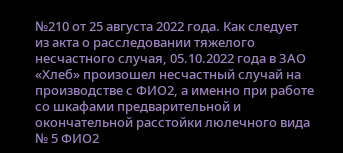№210 от 25 августа 2022 года. Как следует из акта о расследовании тяжелого несчастного случая, 05.10.2022 года в ЗАО «Хлеб» произошел несчастный случай на производстве с ФИО2, а именно при работе со шкафами предварительной и окончательной расстойки люлечного вида № 5 ФИО2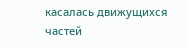касалась движущихся частей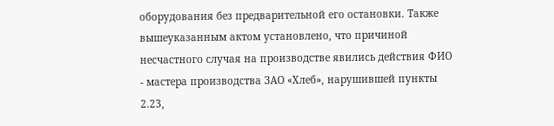оборудования без предварительной его остановки. Также вышеуказанным актом установлено, что причиной несчастного случая на производстве явились действия ФИО - мастера производства ЗАО «Хлеб», нарушившей пункты 2.23,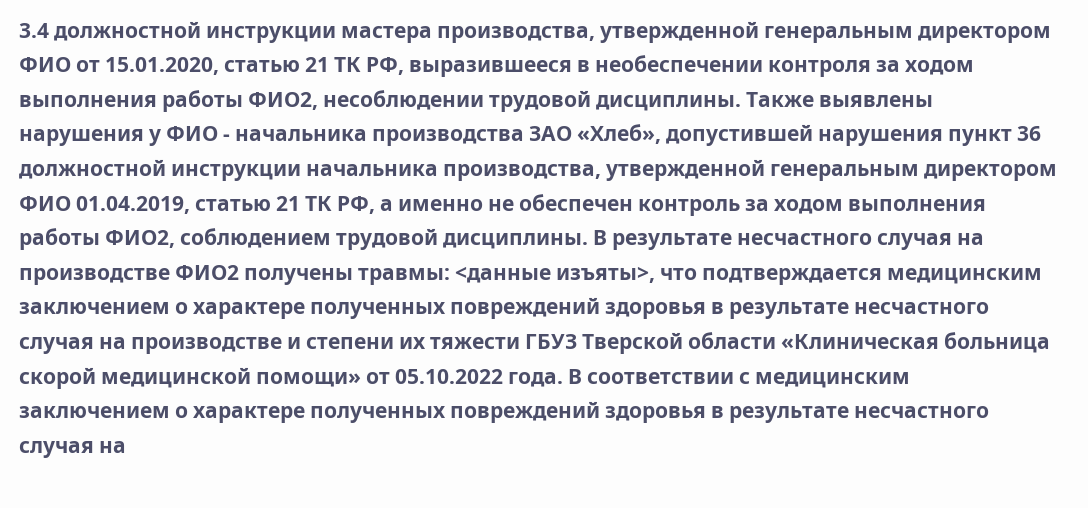3.4 должностной инструкции мастера производства, утвержденной генеральным директором ФИО от 15.01.2020, статью 21 ТК РФ, выразившееся в необеспечении контроля за ходом выполнения работы ФИО2, несоблюдении трудовой дисциплины. Также выявлены нарушения у ФИО - начальника производства ЗАО «Хлеб», допустившей нарушения пункт 36 должностной инструкции начальника производства, утвержденной генеральным директором ФИО 01.04.2019, статью 21 ТК РФ, а именно не обеспечен контроль за ходом выполнения работы ФИО2, соблюдением трудовой дисциплины. В результате несчастного случая на производстве ФИО2 получены травмы: <данные изъяты>, что подтверждается медицинским заключением о характере полученных повреждений здоровья в результате несчастного случая на производстве и степени их тяжести ГБУЗ Тверской области «Клиническая больница скорой медицинской помощи» от 05.10.2022 года. В соответствии с медицинским заключением о характере полученных повреждений здоровья в результате несчастного случая на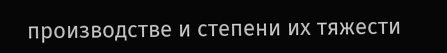производстве и степени их тяжести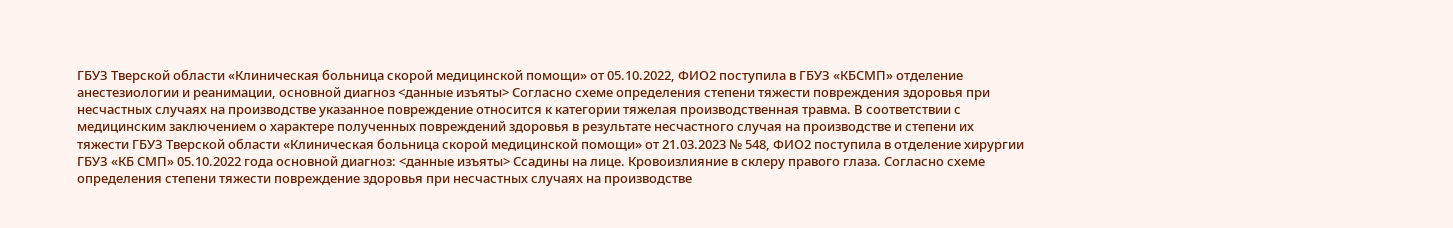ГБУЗ Тверской области «Клиническая больница скорой медицинской помощи» от 05.10.2022, ФИО2 поступила в ГБУЗ «КБСМП» отделение анестезиологии и реанимации, основной диагноз <данные изъяты> Согласно схеме определения степени тяжести повреждения здоровья при несчастных случаях на производстве указанное повреждение относится к категории тяжелая производственная травма. В соответствии с медицинским заключением о характере полученных повреждений здоровья в результате несчастного случая на производстве и степени их тяжести ГБУЗ Тверской области «Клиническая больница скорой медицинской помощи» от 21.03.2023 № 548, ФИО2 поступила в отделение хирургии ГБУЗ «КБ СМП» 05.10.2022 года основной диагноз: <данные изъяты> Ссадины на лице. Кровоизлияние в склеру правого глаза. Согласно схеме определения степени тяжести повреждение здоровья при несчастных случаях на производстве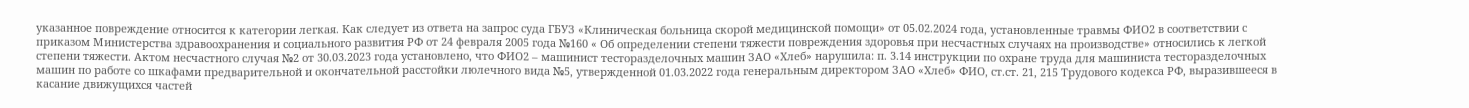указанное повреждение относится к категории легкая. Как следует из ответа на запрос суда ГБУЗ «Клиническая больница скорой медицинской помощи» от 05.02.2024 года, установленные травмы ФИО2 в соответствии с приказом Министерства здравоохранения и социального развития РФ от 24 февраля 2005 года №160 « Об определении степени тяжести повреждения здоровья при несчастных случаях на производстве» относились к легкой степени тяжести. Актом несчастного случая №2 от 30.03.2023 года установлено, что ФИО2 – машинист тесторазделочных машин ЗАО «Хлеб» нарушила: п. 3.14 инструкции по охране труда для машиниста тесторазделочных машин по работе со шкафами предварительной и окончательной расстойки люлечного вида №5, утвержденной 01.03.2022 года генеральным директором ЗАО «Хлеб» ФИО, ст.ст. 21, 215 Трудового кодекса РФ, выразившееся в касание движущихся частей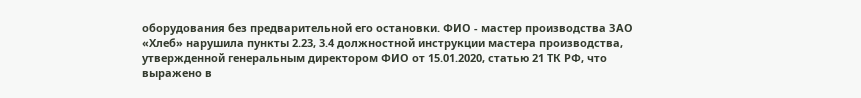оборудования без предварительной его остановки. ФИО - мастер производства ЗАО «Хлеб» нарушила пункты 2.23, 3.4 должностной инструкции мастера производства, утвержденной генеральным директором ФИО от 15.01.2020, статью 21 ТК РФ, что выражено в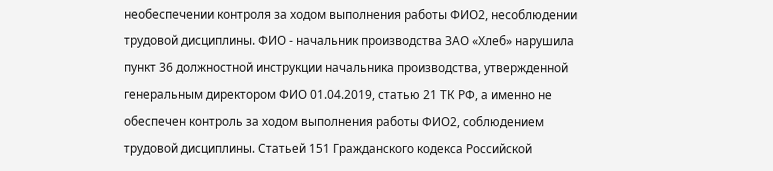необеспечении контроля за ходом выполнения работы ФИО2, несоблюдении трудовой дисциплины. ФИО - начальник производства ЗАО «Хлеб» нарушила пункт 36 должностной инструкции начальника производства, утвержденной генеральным директором ФИО 01.04.2019, статью 21 ТК РФ, а именно не обеспечен контроль за ходом выполнения работы ФИО2, соблюдением трудовой дисциплины. Статьей 151 Гражданского кодекса Российской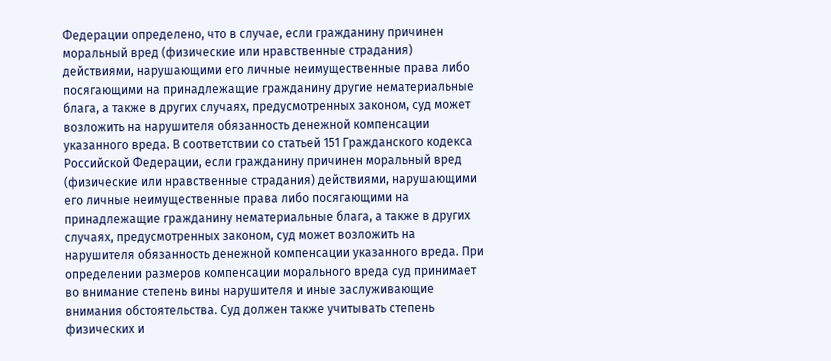Федерации определено, что в случае, если гражданину причинен моральный вред (физические или нравственные страдания) действиями, нарушающими его личные неимущественные права либо посягающими на принадлежащие гражданину другие нематериальные блага, а также в других случаях, предусмотренных законом, суд может возложить на нарушителя обязанность денежной компенсации указанного вреда. В соответствии со статьей 151 Гражданского кодекса Российской Федерации, если гражданину причинен моральный вред (физические или нравственные страдания) действиями, нарушающими его личные неимущественные права либо посягающими на принадлежащие гражданину нематериальные блага, а также в других случаях, предусмотренных законом, суд может возложить на нарушителя обязанность денежной компенсации указанного вреда. При определении размеров компенсации морального вреда суд принимает во внимание степень вины нарушителя и иные заслуживающие внимания обстоятельства. Суд должен также учитывать степень физических и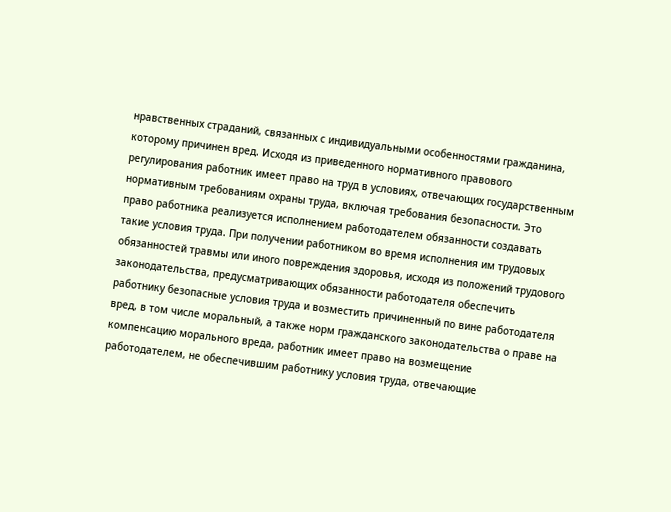нравственных страданий, связанных с индивидуальными особенностями гражданина, которому причинен вред. Исходя из приведенного нормативного правового регулирования работник имеет право на труд в условиях, отвечающих государственным нормативным требованиям охраны труда, включая требования безопасности. Это право работника реализуется исполнением работодателем обязанности создавать такие условия труда. При получении работником во время исполнения им трудовых обязанностей травмы или иного повреждения здоровья, исходя из положений трудового законодательства, предусматривающих обязанности работодателя обеспечить работнику безопасные условия труда и возместить причиненный по вине работодателя вред, в том числе моральный, а также норм гражданского законодательства о праве на компенсацию морального вреда, работник имеет право на возмещение работодателем, не обеспечившим работнику условия труда, отвечающие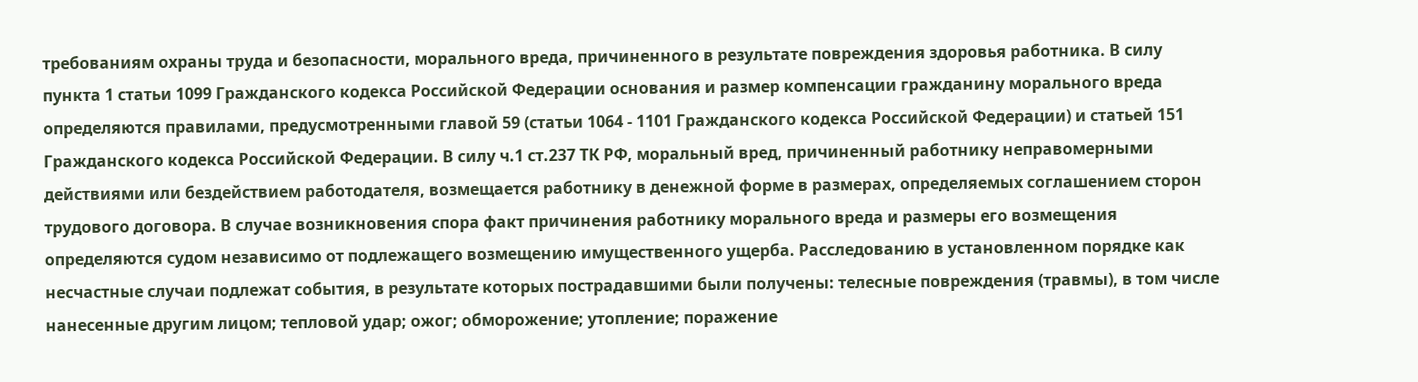требованиям охраны труда и безопасности, морального вреда, причиненного в результате повреждения здоровья работника. В силу пункта 1 статьи 1099 Гражданского кодекса Российской Федерации основания и размер компенсации гражданину морального вреда определяются правилами, предусмотренными главой 59 (статьи 1064 - 1101 Гражданского кодекса Российской Федерации) и статьей 151 Гражданского кодекса Российской Федерации. В силу ч.1 ст.237 ТК РФ, моральный вред, причиненный работнику неправомерными действиями или бездействием работодателя, возмещается работнику в денежной форме в размерах, определяемых соглашением сторон трудового договора. В случае возникновения спора факт причинения работнику морального вреда и размеры его возмещения определяются судом независимо от подлежащего возмещению имущественного ущерба. Расследованию в установленном порядке как несчастные случаи подлежат события, в результате которых пострадавшими были получены: телесные повреждения (травмы), в том числе нанесенные другим лицом; тепловой удар; ожог; обморожение; утопление; поражение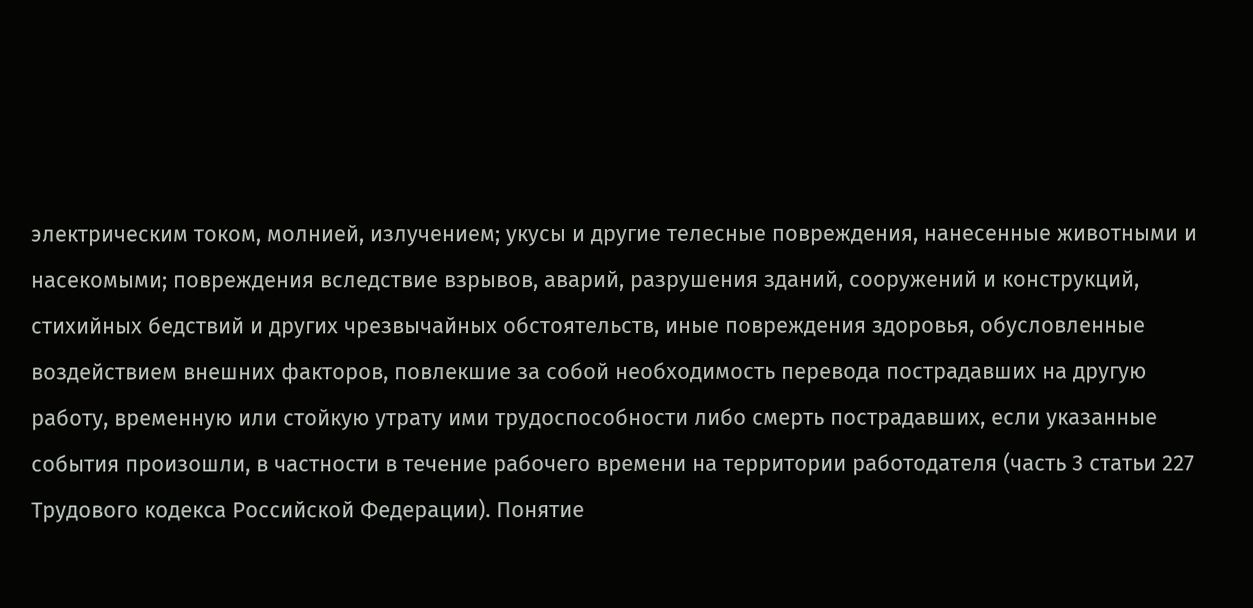электрическим током, молнией, излучением; укусы и другие телесные повреждения, нанесенные животными и насекомыми; повреждения вследствие взрывов, аварий, разрушения зданий, сооружений и конструкций, стихийных бедствий и других чрезвычайных обстоятельств, иные повреждения здоровья, обусловленные воздействием внешних факторов, повлекшие за собой необходимость перевода пострадавших на другую работу, временную или стойкую утрату ими трудоспособности либо смерть пострадавших, если указанные события произошли, в частности в течение рабочего времени на территории работодателя (часть 3 статьи 227 Трудового кодекса Российской Федерации). Понятие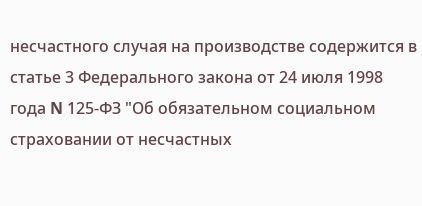несчастного случая на производстве содержится в статье 3 Федерального закона от 24 июля 1998 года N 125-ФЗ "Об обязательном социальном страховании от несчастных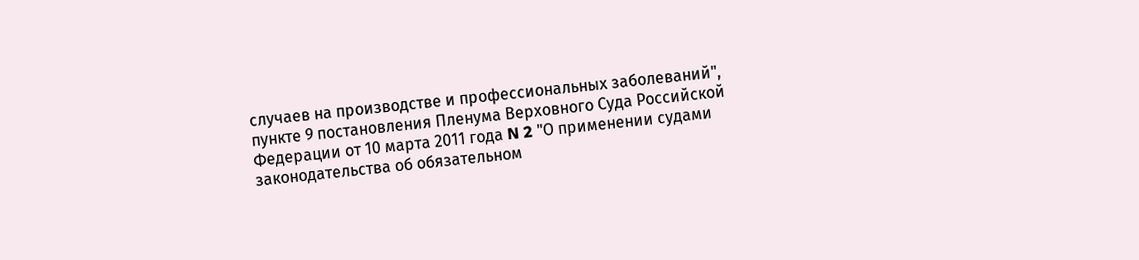случаев на производстве и профессиональных заболеваний", пункте 9 постановления Пленума Верховного Суда Российской Федерации от 10 марта 2011 года N 2 "О применении судами законодательства об обязательном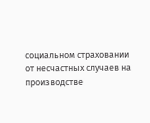социальном страховании от несчастных случаев на производстве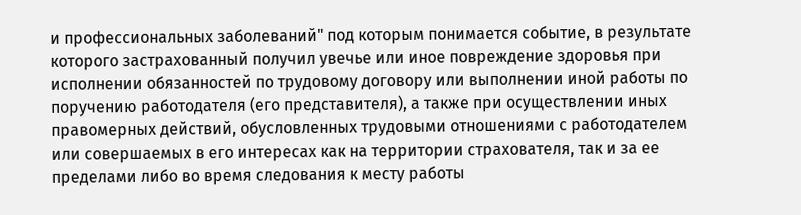и профессиональных заболеваний" под которым понимается событие, в результате которого застрахованный получил увечье или иное повреждение здоровья при исполнении обязанностей по трудовому договору или выполнении иной работы по поручению работодателя (его представителя), а также при осуществлении иных правомерных действий, обусловленных трудовыми отношениями с работодателем или совершаемых в его интересах как на территории страхователя, так и за ее пределами либо во время следования к месту работы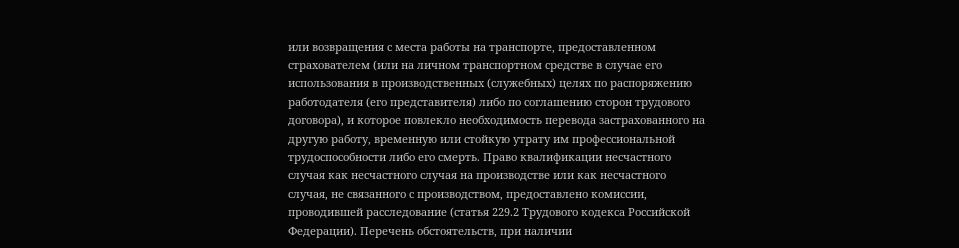или возвращения с места работы на транспорте, предоставленном страхователем (или на личном транспортном средстве в случае его использования в производственных (служебных) целях по распоряжению работодателя (его представителя) либо по соглашению сторон трудового договора), и которое повлекло необходимость перевода застрахованного на другую работу, временную или стойкую утрату им профессиональной трудоспособности либо его смерть. Право квалификации несчастного случая как несчастного случая на производстве или как несчастного случая, не связанного с производством, предоставлено комиссии, проводившей расследование (статья 229.2 Трудового кодекса Российской Федерации). Перечень обстоятельств, при наличии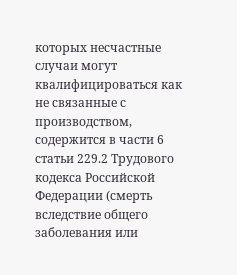которых несчастные случаи могут квалифицироваться как не связанные с производством, содержится в части 6 статьи 229.2 Трудового кодекса Российской Федерации (смерть вследствие общего заболевания или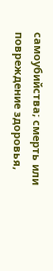самоубийства; смерть или повреждение здоровья,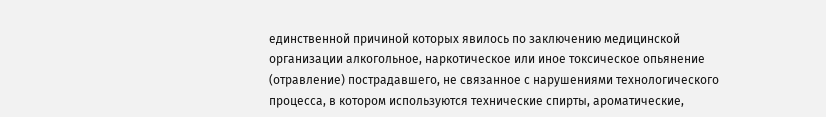единственной причиной которых явилось по заключению медицинской организации алкогольное, наркотическое или иное токсическое опьянение (отравление) пострадавшего, не связанное с нарушениями технологического процесса, в котором используются технические спирты, ароматические,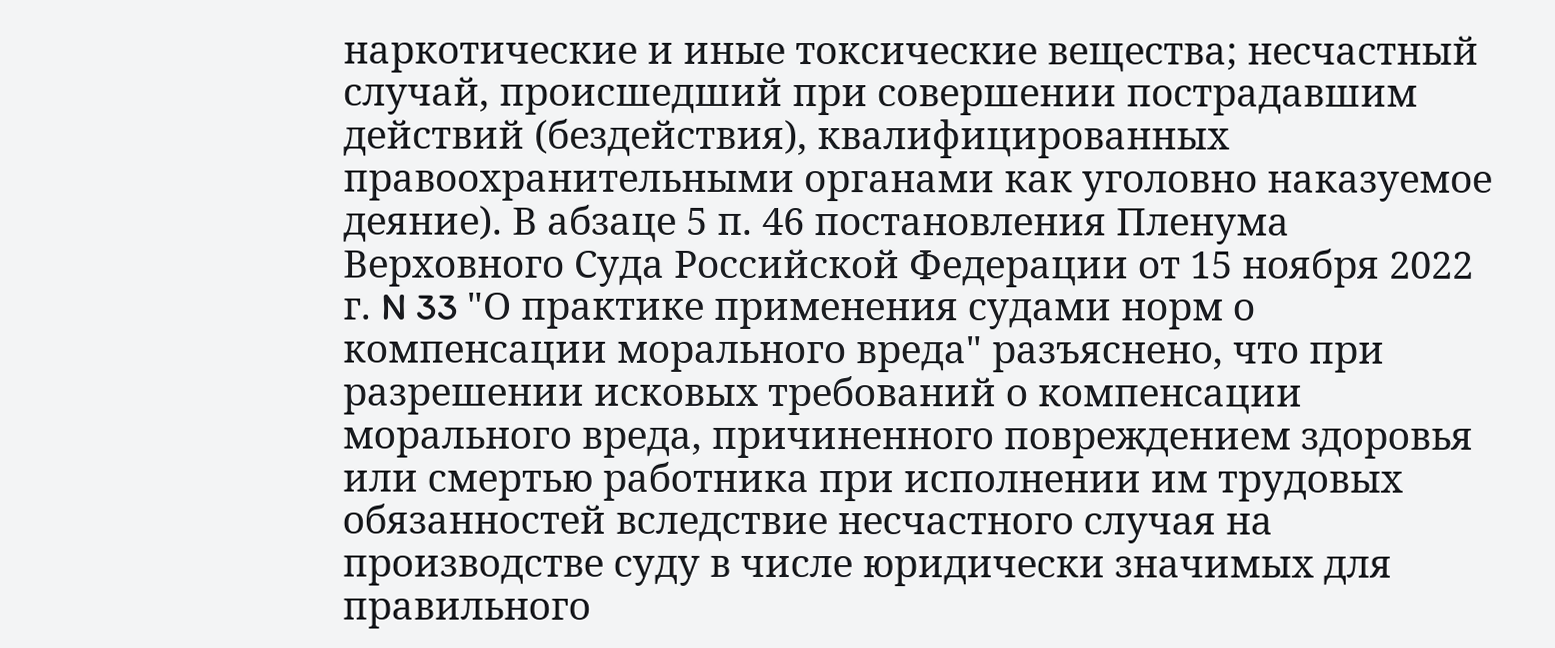наркотические и иные токсические вещества; несчастный случай, происшедший при совершении пострадавшим действий (бездействия), квалифицированных правоохранительными органами как уголовно наказуемое деяние). В абзаце 5 п. 46 постановления Пленума Верховного Суда Российской Федерации от 15 ноября 2022 г. N 33 "О практике применения судами норм о компенсации морального вреда" разъяснено, что при разрешении исковых требований о компенсации морального вреда, причиненного повреждением здоровья или смертью работника при исполнении им трудовых обязанностей вследствие несчастного случая на производстве суду в числе юридически значимых для правильного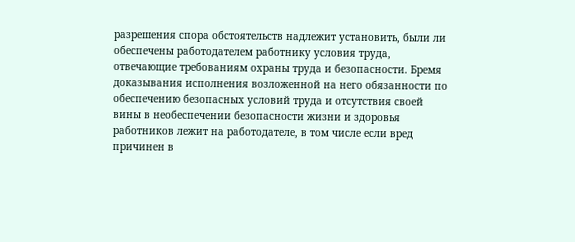разрешения спора обстоятельств надлежит установить, были ли обеспечены работодателем работнику условия труда, отвечающие требованиям охраны труда и безопасности. Бремя доказывания исполнения возложенной на него обязанности по обеспечению безопасных условий труда и отсутствия своей вины в необеспечении безопасности жизни и здоровья работников лежит на работодателе, в том числе если вред причинен в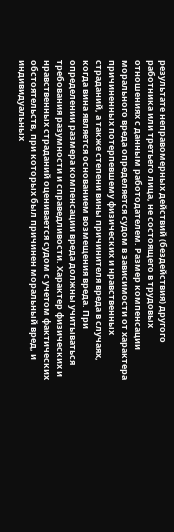результате неправомерных действий (бездействия) другого работника или третьего лица, не состоящего в трудовых отношениях с данным работодателем. Размер компенсации морального вреда определяется судом в зависимости от характера причиненных потерпевшему физических и нравственных страданий, а также степени вины причинителя вреда в случаях, когда вина является основанием возмещения вреда. При определении размера компенсации вреда должны учитываться требования разумности и справедливости. Характер физических и нравственных страданий оценивается судом с учетом фактических обстоятельств, при которых был причинен моральный вред, и индивидуальных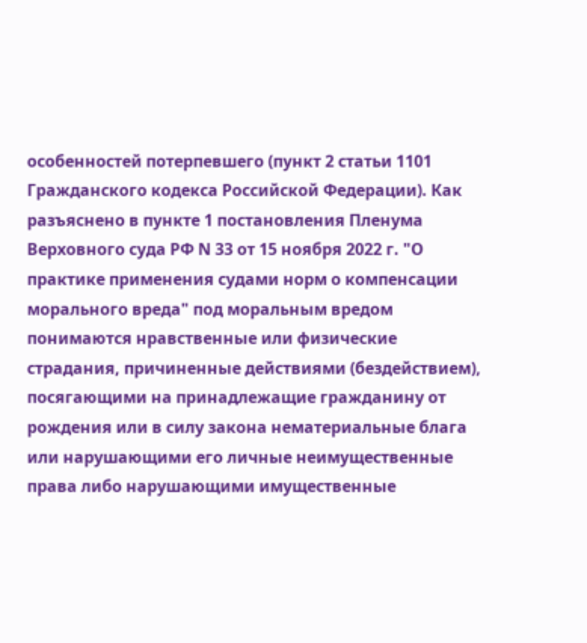особенностей потерпевшего (пункт 2 статьи 1101 Гражданского кодекса Российской Федерации). Как разъяснено в пункте 1 постановления Пленума Верховного суда РФ N 33 от 15 ноября 2022 г. "О практике применения судами норм о компенсации морального вреда" под моральным вредом понимаются нравственные или физические страдания, причиненные действиями (бездействием), посягающими на принадлежащие гражданину от рождения или в силу закона нематериальные блага или нарушающими его личные неимущественные права либо нарушающими имущественные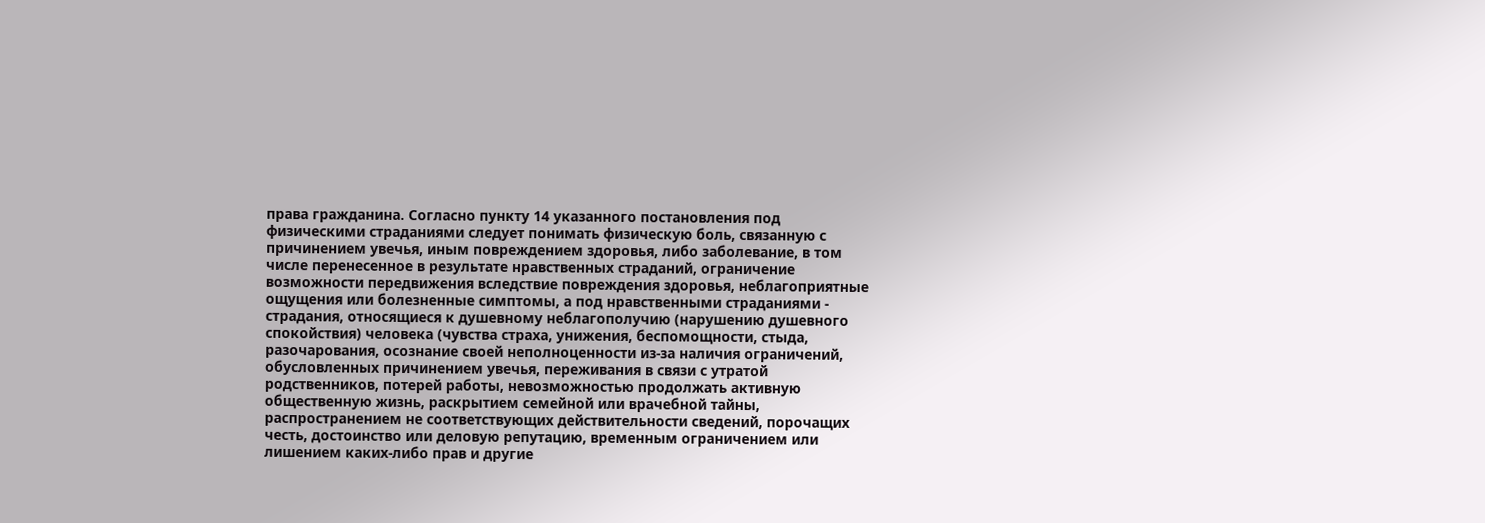права гражданина. Согласно пункту 14 указанного постановления под физическими страданиями следует понимать физическую боль, связанную с причинением увечья, иным повреждением здоровья, либо заболевание, в том числе перенесенное в результате нравственных страданий, ограничение возможности передвижения вследствие повреждения здоровья, неблагоприятные ощущения или болезненные симптомы, а под нравственными страданиями - страдания, относящиеся к душевному неблагополучию (нарушению душевного спокойствия) человека (чувства страха, унижения, беспомощности, стыда, разочарования, осознание своей неполноценности из-за наличия ограничений, обусловленных причинением увечья, переживания в связи с утратой родственников, потерей работы, невозможностью продолжать активную общественную жизнь, раскрытием семейной или врачебной тайны, распространением не соответствующих действительности сведений, порочащих честь, достоинство или деловую репутацию, временным ограничением или лишением каких-либо прав и другие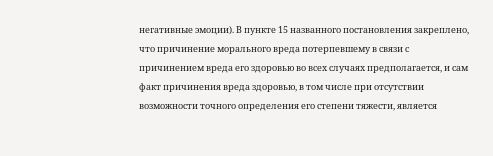негативные эмоции). В пункте 15 названного постановления закреплено, что причинение морального вреда потерпевшему в связи с причинением вреда его здоровью во всех случаях предполагается, и сам факт причинения вреда здоровью, в том числе при отсутствии возможности точного определения его степени тяжести, является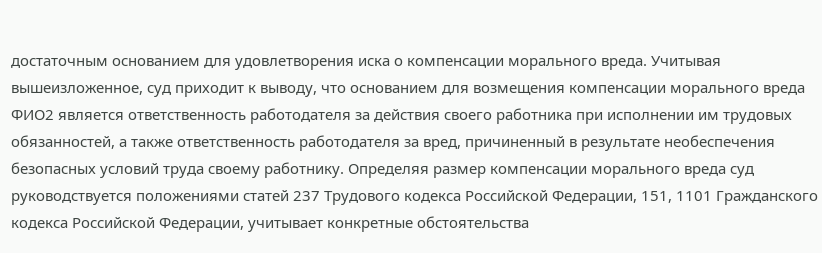достаточным основанием для удовлетворения иска о компенсации морального вреда. Учитывая вышеизложенное, суд приходит к выводу, что основанием для возмещения компенсации морального вреда ФИО2 является ответственность работодателя за действия своего работника при исполнении им трудовых обязанностей, а также ответственность работодателя за вред, причиненный в результате необеспечения безопасных условий труда своему работнику. Определяя размер компенсации морального вреда суд руководствуется положениями статей 237 Трудового кодекса Российской Федерации, 151, 1101 Гражданского кодекса Российской Федерации, учитывает конкретные обстоятельства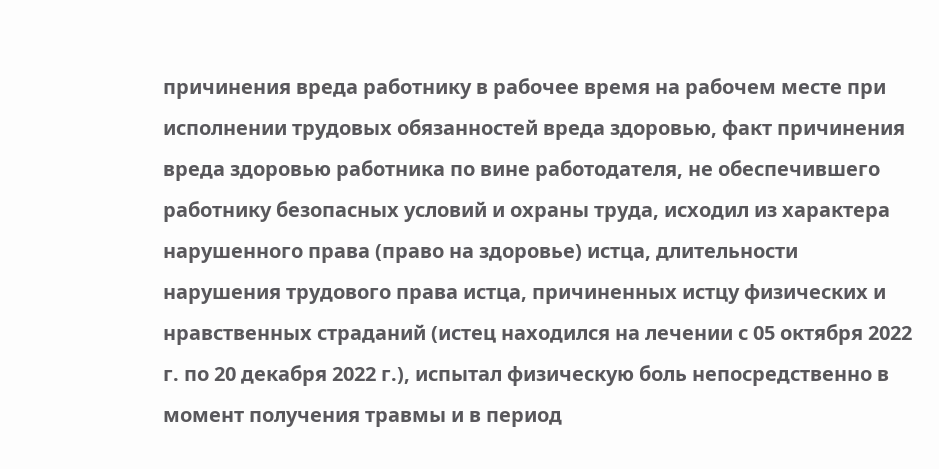причинения вреда работнику в рабочее время на рабочем месте при исполнении трудовых обязанностей вреда здоровью, факт причинения вреда здоровью работника по вине работодателя, не обеспечившего работнику безопасных условий и охраны труда, исходил из характера нарушенного права (право на здоровье) истца, длительности нарушения трудового права истца, причиненных истцу физических и нравственных страданий (истец находился на лечении с 05 октября 2022 г. по 20 декабря 2022 г.), испытал физическую боль непосредственно в момент получения травмы и в период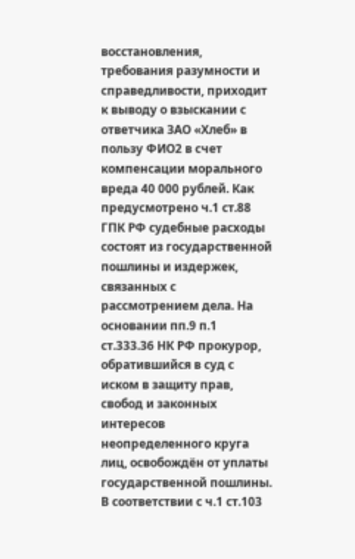восстановления, требования разумности и справедливости, приходит к выводу о взыскании с ответчика ЗАО «Хлеб» в пользу ФИО2 в счет компенсации морального вреда 40 000 рублей. Как предусмотрено ч.1 ст.88 ГПК РФ судебные расходы состоят из государственной пошлины и издержек, связанных с рассмотрением дела. На основании пп.9 п.1 ст.333.36 НК РФ прокурор, обратившийся в суд с иском в защиту прав, свобод и законных интересов неопределенного круга лиц, освобождён от уплаты государственной пошлины. В соответствии с ч.1 ст.103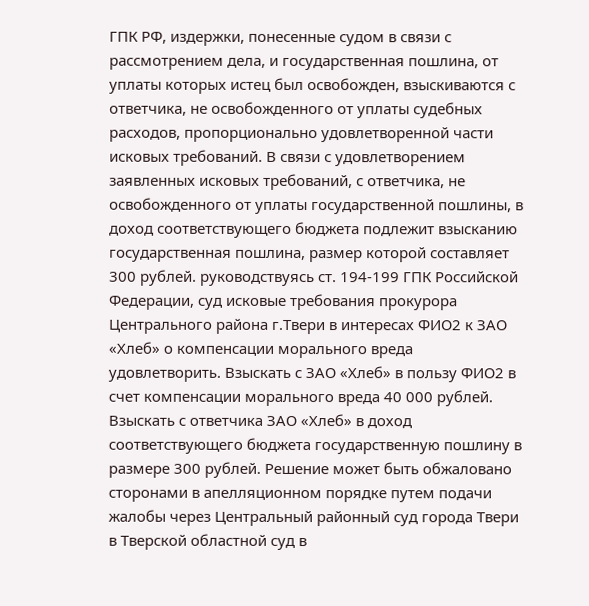ГПК РФ, издержки, понесенные судом в связи с рассмотрением дела, и государственная пошлина, от уплаты которых истец был освобожден, взыскиваются с ответчика, не освобожденного от уплаты судебных расходов, пропорционально удовлетворенной части исковых требований. В связи с удовлетворением заявленных исковых требований, с ответчика, не освобожденного от уплаты государственной пошлины, в доход соответствующего бюджета подлежит взысканию государственная пошлина, размер которой составляет 300 рублей. руководствуясь ст. 194-199 ГПК Российской Федерации, суд исковые требования прокурора Центрального района г.Твери в интересах ФИО2 к ЗАО «Хлеб» о компенсации морального вреда удовлетворить. Взыскать с ЗАО «Хлеб» в пользу ФИО2 в счет компенсации морального вреда 40 000 рублей. Взыскать с ответчика ЗАО «Хлеб» в доход соответствующего бюджета государственную пошлину в размере 300 рублей. Решение может быть обжаловано сторонами в апелляционном порядке путем подачи жалобы через Центральный районный суд города Твери в Тверской областной суд в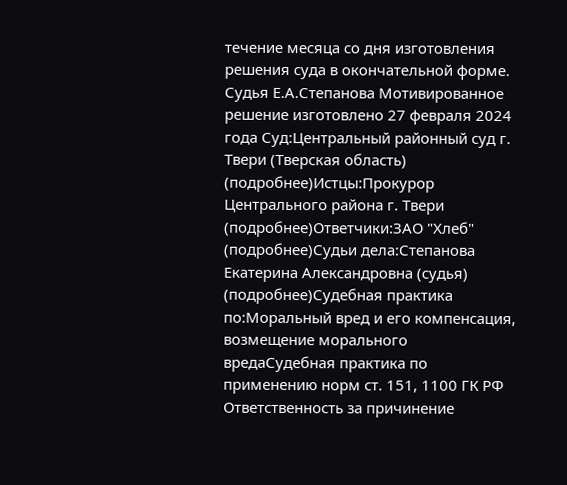течение месяца со дня изготовления решения суда в окончательной форме. Судья Е.А.Степанова Мотивированное решение изготовлено 27 февраля 2024 года Суд:Центральный районный суд г. Твери (Тверская область) (подробнее)Истцы:Прокурор Центрального района г. Твери (подробнее)Ответчики:ЗАО "Хлеб" (подробнее)Судьи дела:Степанова Екатерина Александровна (судья) (подробнее)Судебная практика по:Моральный вред и его компенсация, возмещение морального вредаСудебная практика по применению норм ст. 151, 1100 ГК РФ Ответственность за причинение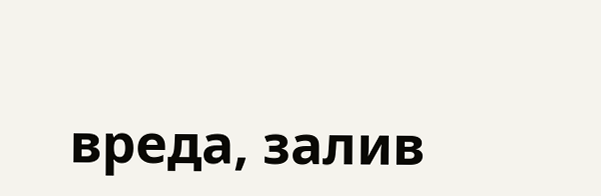вреда, залив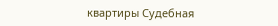квартиры Судебная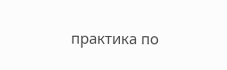практика по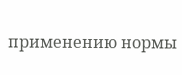применению нормы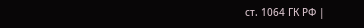ст. 1064 ГК РФ |